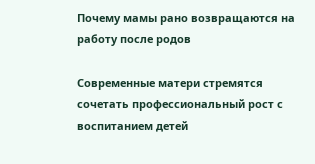Почему мамы рано возвращаются на работу после родов

Современные матери стремятся сочетать профессиональный рост с воспитанием детей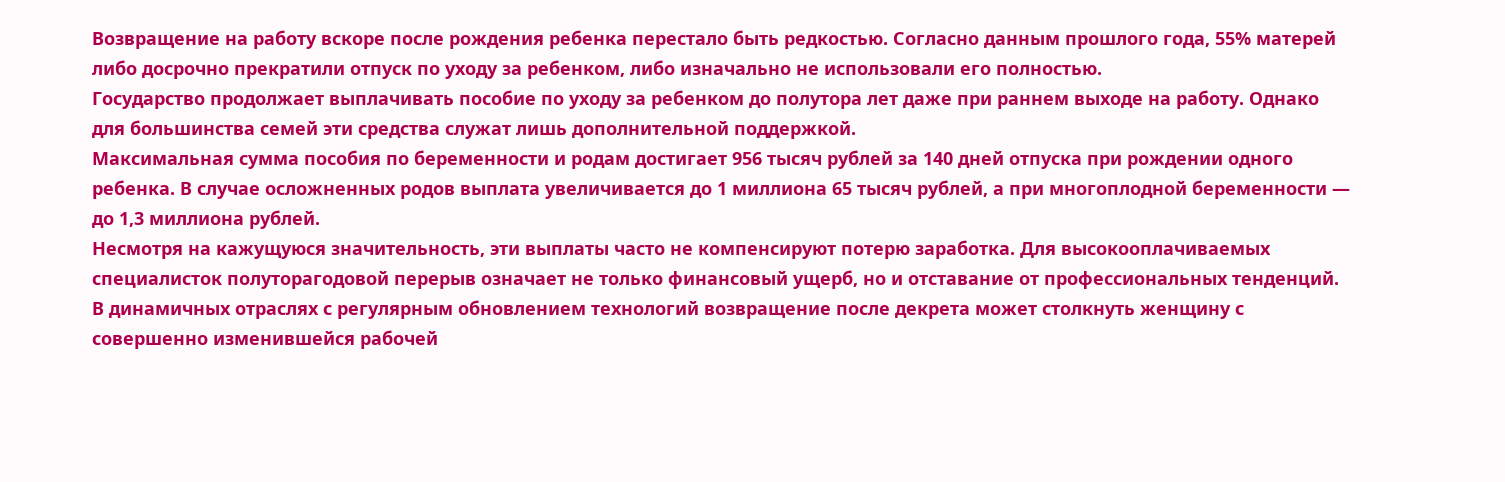Возвращение на работу вскоре после рождения ребенка перестало быть редкостью. Согласно данным прошлого года, 55% матерей либо досрочно прекратили отпуск по уходу за ребенком, либо изначально не использовали его полностью.
Государство продолжает выплачивать пособие по уходу за ребенком до полутора лет даже при раннем выходе на работу. Однако для большинства семей эти средства служат лишь дополнительной поддержкой.
Максимальная сумма пособия по беременности и родам достигает 956 тысяч рублей за 140 дней отпуска при рождении одного ребенка. В случае осложненных родов выплата увеличивается до 1 миллиона 65 тысяч рублей, а при многоплодной беременности — до 1,3 миллиона рублей.
Несмотря на кажущуюся значительность, эти выплаты часто не компенсируют потерю заработка. Для высокооплачиваемых специалисток полуторагодовой перерыв означает не только финансовый ущерб, но и отставание от профессиональных тенденций. В динамичных отраслях с регулярным обновлением технологий возвращение после декрета может столкнуть женщину с совершенно изменившейся рабочей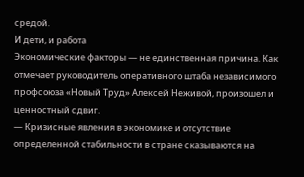средой.
И дети, и работа
Экономические факторы — не единственная причина. Как отмечает руководитель оперативного штаба независимого профсоюза «Новый Труд» Алексей Неживой, произошел и ценностный сдвиг.
— Кризисные явления в экономике и отсутствие определенной стабильности в стране сказываются на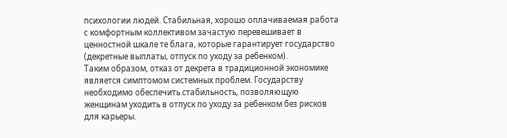психологии людей. Стабильная, хорошо оплачиваемая работа с комфортным коллективом зачастую перевешивает в ценностной шкале те блага, которые гарантирует государство (декретные выплаты, отпуск по уходу за ребенком).
Таким образом, отказ от декрета в традиционной экономике является симптомом системных проблем. Государству необходимо обеспечить стабильность, позволяющую женщинам уходить в отпуск по уходу за ребенком без рисков для карьеры.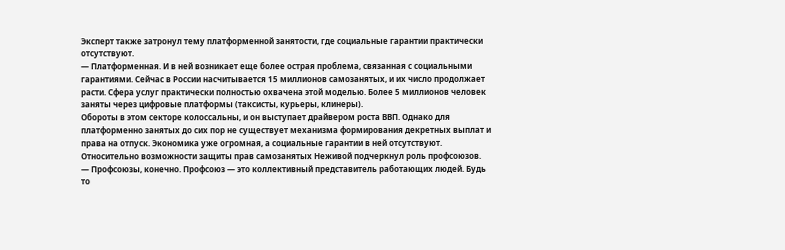Эксперт также затронул тему платформенной занятости, где социальные гарантии практически отсутствуют.
— Платформенная. И в ней возникает еще более острая проблема, связанная с социальными гарантиями. Сейчас в России насчитывается 15 миллионов самозанятых, и их число продолжает расти. Сфера услуг практически полностью охвачена этой моделью. Более 5 миллионов человек заняты через цифровые платформы (таксисты, курьеры, клинеры).
Обороты в этом секторе колоссальны, и он выступает драйвером роста ВВП. Однако для платформенно занятых до сих пор не существует механизма формирования декретных выплат и права на отпуск. Экономика уже огромная, а социальные гарантии в ней отсутствуют.
Относительно возможности защиты прав самозанятых Неживой подчеркнул роль профсоюзов.
— Профсоюзы, конечно. Профсоюз — это коллективный представитель работающих людей. Будь то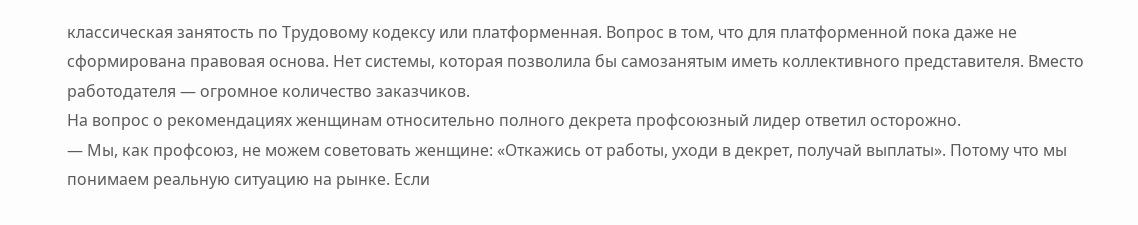классическая занятость по Трудовому кодексу или платформенная. Вопрос в том, что для платформенной пока даже не сформирована правовая основа. Нет системы, которая позволила бы самозанятым иметь коллективного представителя. Вместо работодателя — огромное количество заказчиков.
На вопрос о рекомендациях женщинам относительно полного декрета профсоюзный лидер ответил осторожно.
— Мы, как профсоюз, не можем советовать женщине: «Откажись от работы, уходи в декрет, получай выплаты». Потому что мы понимаем реальную ситуацию на рынке. Если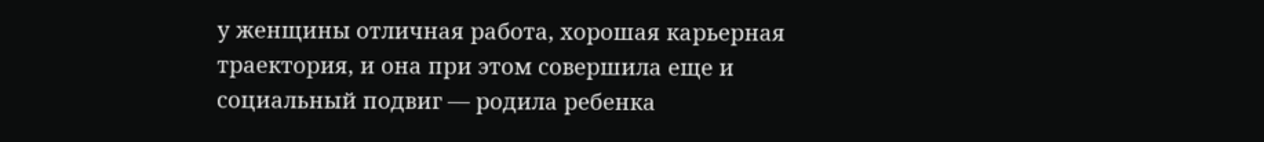у женщины отличная работа, хорошая карьерная траектория, и она при этом совершила еще и социальный подвиг — родила ребенка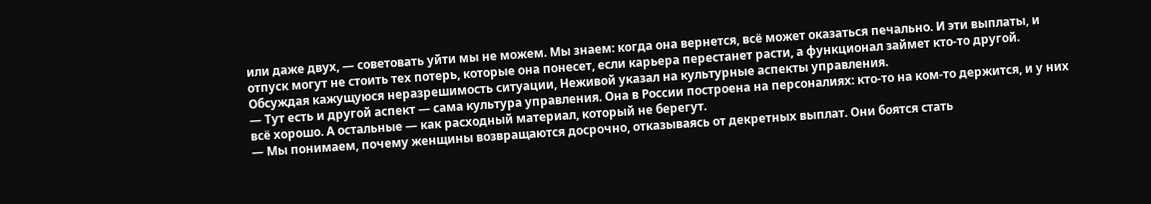или даже двух, — советовать уйти мы не можем. Мы знаем: когда она вернется, всё может оказаться печально. И эти выплаты, и отпуск могут не стоить тех потерь, которые она понесет, если карьера перестанет расти, а функционал займет кто-то другой.
Обсуждая кажущуюся неразрешимость ситуации, Неживой указал на культурные аспекты управления.
— Тут есть и другой аспект — сама культура управления. Она в России построена на персоналиях: кто-то на ком-то держится, и у них всё хорошо. А остальные — как расходный материал, который не берегут.
— Мы понимаем, почему женщины возвращаются досрочно, отказываясь от декретных выплат. Они боятся стать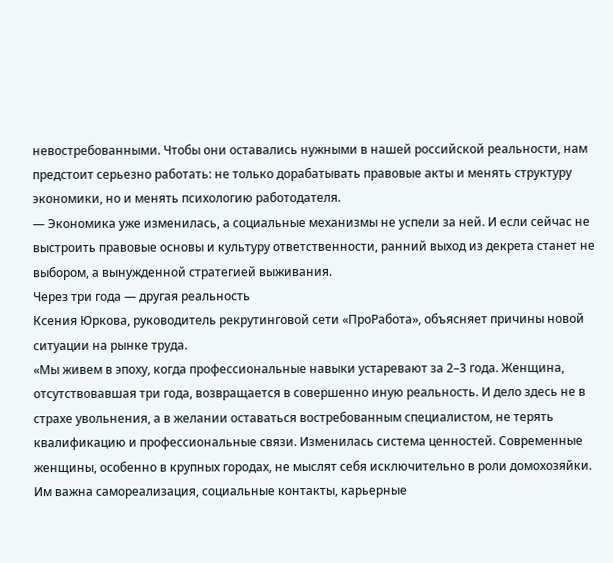невостребованными. Чтобы они оставались нужными в нашей российской реальности, нам предстоит серьезно работать: не только дорабатывать правовые акты и менять структуру экономики, но и менять психологию работодателя.
— Экономика уже изменилась, а социальные механизмы не успели за ней. И если сейчас не выстроить правовые основы и культуру ответственности, ранний выход из декрета станет не выбором, а вынужденной стратегией выживания.
Через три года — другая реальность
Ксения Юркова, руководитель рекрутинговой сети «ПроРабота», объясняет причины новой ситуации на рынке труда.
«Мы живем в эпоху, когда профессиональные навыки устаревают за 2–3 года. Женщина, отсутствовавшая три года, возвращается в совершенно иную реальность. И дело здесь не в страхе увольнения, а в желании оставаться востребованным специалистом, не терять квалификацию и профессиональные связи. Изменилась система ценностей. Современные женщины, особенно в крупных городах, не мыслят себя исключительно в роли домохозяйки. Им важна самореализация, социальные контакты, карьерные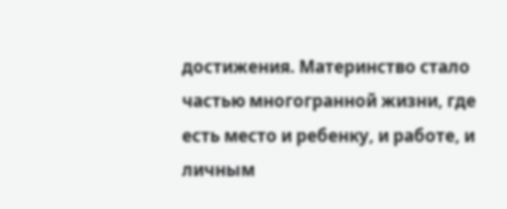достижения. Материнство стало частью многогранной жизни, где есть место и ребенку, и работе, и личным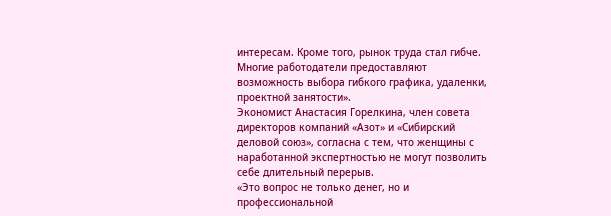интересам. Кроме того, рынок труда стал гибче. Многие работодатели предоставляют возможность выбора гибкого графика, удаленки, проектной занятости».
Экономист Анастасия Горелкина, член совета директоров компаний «Азот» и «Сибирский деловой союз», согласна с тем, что женщины с наработанной экспертностью не могут позволить себе длительный перерыв.
«Это вопрос не только денег, но и профессиональной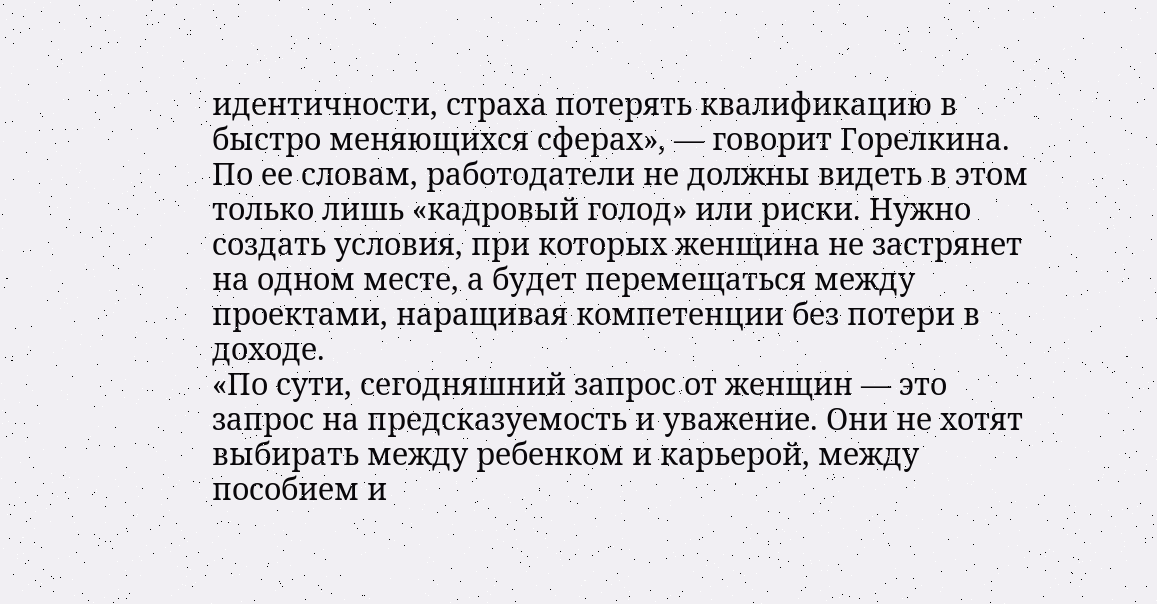идентичности, страха потерять квалификацию в быстро меняющихся сферах», — говорит Горелкина. По ее словам, работодатели не должны видеть в этом только лишь «кадровый голод» или риски. Нужно создать условия, при которых женщина не застрянет на одном месте, а будет перемещаться между проектами, наращивая компетенции без потери в доходе.
«По сути, сегодняшний запрос от женщин — это запрос на предсказуемость и уважение. Они не хотят выбирать между ребенком и карьерой, между пособием и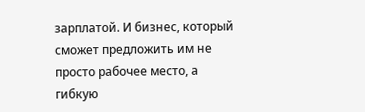зарплатой. И бизнес, который сможет предложить им не просто рабочее место, а гибкую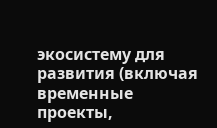экосистему для развития (включая временные проекты,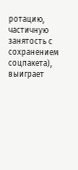ротацию, частичную занятость с сохранением соцпакета), выиграет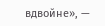вдвойне», —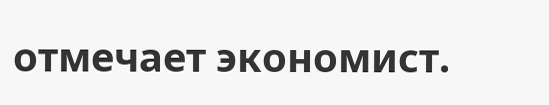отмечает экономист.